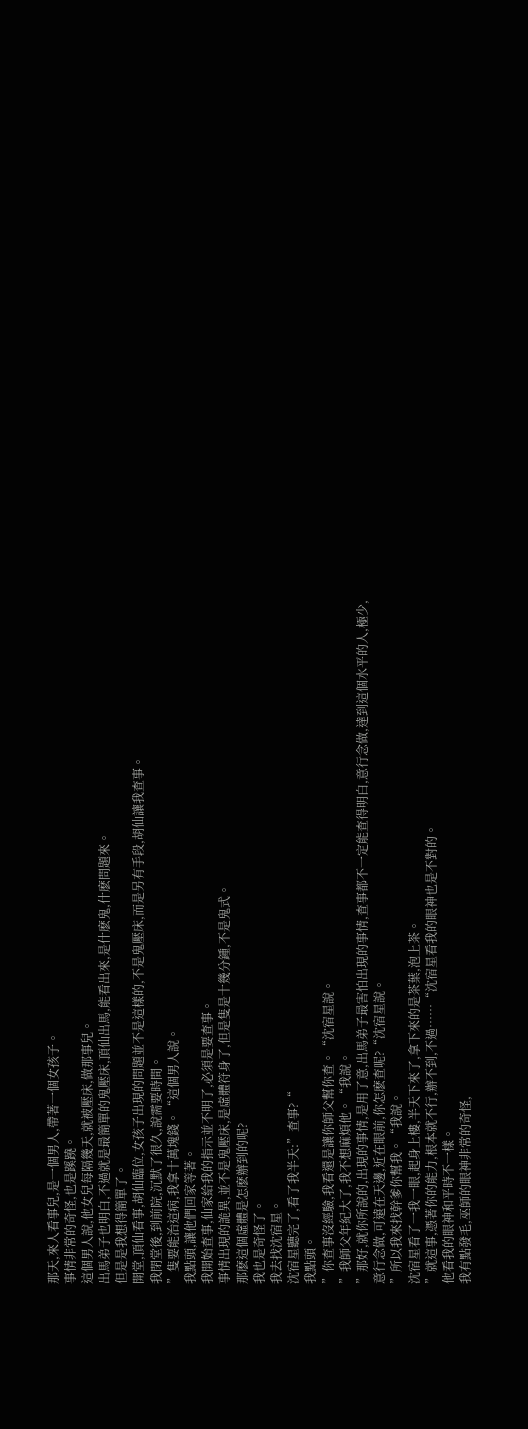那天,來人看事兒,是一個男人,帶著一個女孩子。
事情非常的奇怪,也是蹊蹺。
這個男人說,他女兒每隔幾天,就被壓床,做那事兒。
出馬弟子也明白,不過就是最簡單的鬼壓床,頂仙出馬,能看出來,是什麽鬼,什麽問題來。
但是是我想得簡單了。
開堂,頂仙看事,胡仙臨位,女孩子出現的問題並不是這樣的,不是鬼壓床,而是另有手段,胡仙讓我查事。
我閉堂後,到前院,沉默了很久,說需要時間。
”隻要能治這病,我拿十萬塊錢。“這個男人說。
我點頭,讓他們回家等著。
我開始查事,仙家給我的指示並不明了,必須是要查事。
事情出現的詭異,並不是鬼壓床,是虛體符身了,但是隻是十幾分鍾,不是鬼式。
那麽這個虛體是怎麽辦到的呢?
我也是奇怪了。
我去找沈宿星。
沈宿星聽完了,看了我半天:”查事?“
我點頭。
”你查事沒經驗,我看還是讓你師父幫你查。“沈宿星說。
”我師父年紀大了,我不想麻煩他。“我說。
”那好,就你所說的,出現的事情,是用了意,出馬弟子最害怕出現的事情,查事都不一定能查得明白,意行念做,達到這個水平的人,極少,意行念做,可遠在天邊,近在眼前,你怎麽查呢?“沈宿星說。
”所以我來找幹爹你幫我。“我說。
沈宿星看了一我一眼,起身上樓,半天下來了,拿下來的是茶葉,泡上茶。
”就這事,憑著你的能力,根本就不行,辦不到,不過……“沈宿星看我的眼神也是不對的。
他看我的眼神和平時不一樣。
我有點發毛,巫師的眼神非常的奇怪,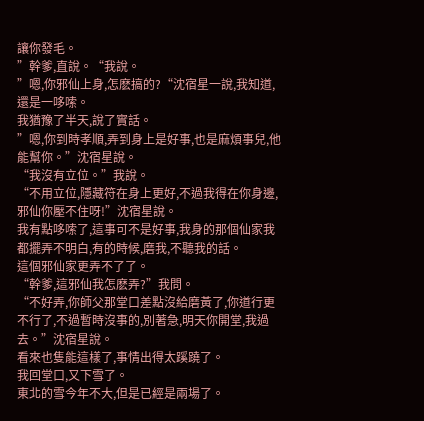讓你發毛。
”幹爹,直說。“我說。
”嗯,你邪仙上身,怎麽搞的?“沈宿星一說,我知道,還是一哆嗦。
我猶豫了半天,說了實話。
”嗯,你到時孝順,弄到身上是好事,也是麻煩事兒,他能幫你。”沈宿星說。
“我沒有立位。”我說。
“不用立位,隱藏符在身上更好,不過我得在你身邊,邪仙你壓不住呀!”沈宿星說。
我有點哆嗦了,這事可不是好事,我身的那個仙家我都擺弄不明白,有的時候,磨我,不聽我的話。
這個邪仙家更弄不了了。
“幹爹,這邪仙我怎麽弄?”我問。
“不好弄,你師父那堂口差點沒給磨黃了,你道行更不行了,不過暫時沒事的,別著急,明天你開堂,我過去。”沈宿星說。
看來也隻能這樣了,事情出得太蹊蹺了。
我回堂口,又下雪了。
東北的雪今年不大,但是已經是兩場了。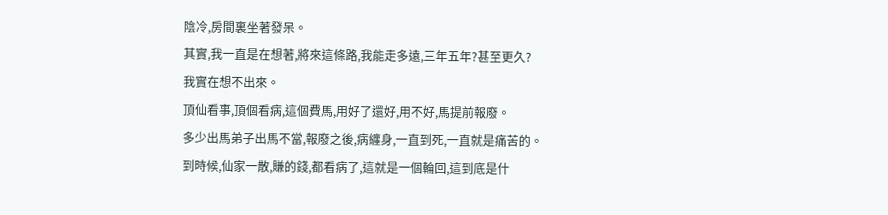陰冷,房間裏坐著發呆。
其實,我一直是在想著,將來這條路,我能走多遠,三年五年?甚至更久?
我實在想不出來。
頂仙看事,頂個看病,這個費馬,用好了還好,用不好,馬提前報廢。
多少出馬弟子出馬不當,報廢之後,病纏身,一直到死,一直就是痛苦的。
到時候,仙家一散,賺的錢,都看病了,這就是一個輪回,這到底是什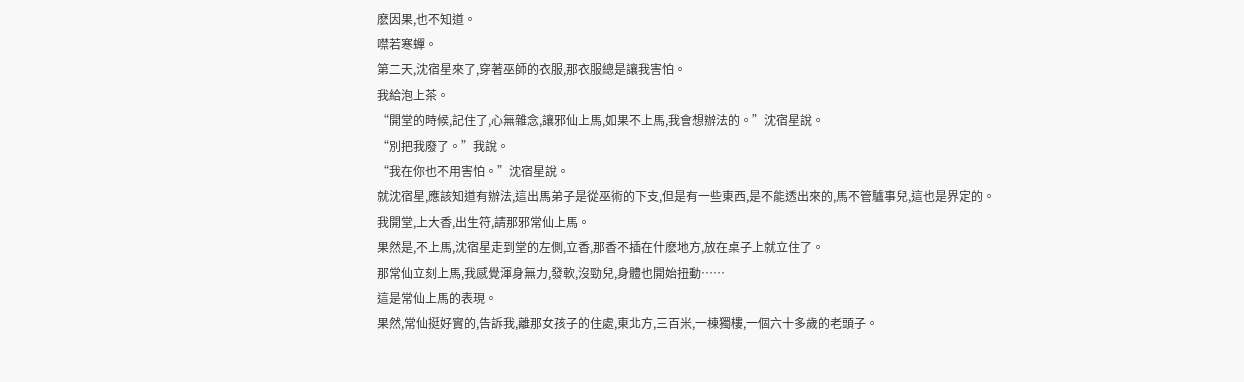麽因果,也不知道。
噤若寒蟬。
第二天,沈宿星來了,穿著巫師的衣服,那衣服總是讓我害怕。
我給泡上茶。
“開堂的時候,記住了,心無雜念,讓邪仙上馬,如果不上馬,我會想辦法的。”沈宿星說。
“別把我廢了。”我說。
“我在你也不用害怕。”沈宿星說。
就沈宿星,應該知道有辦法,這出馬弟子是從巫術的下支,但是有一些東西,是不能透出來的,馬不管驢事兒,這也是界定的。
我開堂,上大香,出生符,請那邪常仙上馬。
果然是,不上馬,沈宿星走到堂的左側,立香,那香不插在什麽地方,放在桌子上就立住了。
那常仙立刻上馬,我感覺渾身無力,發軟,沒勁兒,身體也開始扭動……
這是常仙上馬的表現。
果然,常仙挺好實的,告訴我,離那女孩子的住處,東北方,三百米,一棟獨樓,一個六十多歲的老頭子。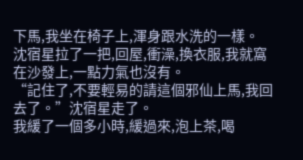下馬,我坐在椅子上,渾身跟水洗的一樣。
沈宿星拉了一把,回屋,衝澡,換衣服,我就窩在沙發上,一點力氣也沒有。
“記住了,不要輕易的請這個邪仙上馬,我回去了。”沈宿星走了。
我緩了一個多小時,緩過來,泡上茶,喝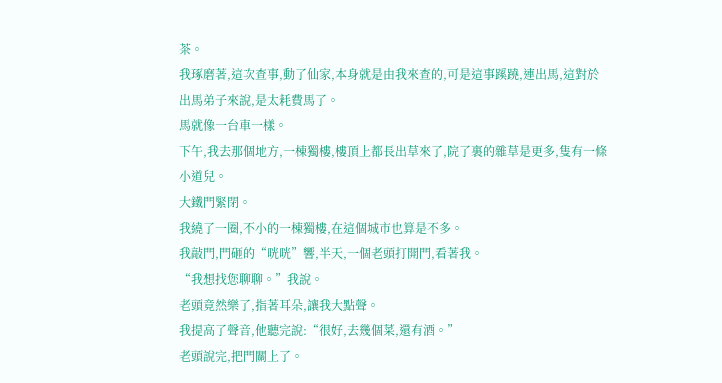茶。
我琢磨著,這次查事,動了仙家,本身就是由我來查的,可是這事蹊蹺,連出馬,這對於出馬弟子來說,是太耗費馬了。
馬就像一台車一樣。
下午,我去那個地方,一棟獨樓,樓頂上都長出草來了,院了裏的雜草是更多,隻有一條小道兒。
大鐵門緊閉。
我繞了一圈,不小的一棟獨樓,在這個城市也算是不多。
我敲門,門砸的“咣咣”響,半天,一個老頭打開門,看著我。
“我想找您聊聊。”我說。
老頭竟然樂了,指著耳朵,讓我大點聲。
我提高了聲音,他聽完說:“很好,去幾個菜,還有酒。”
老頭說完,把門關上了。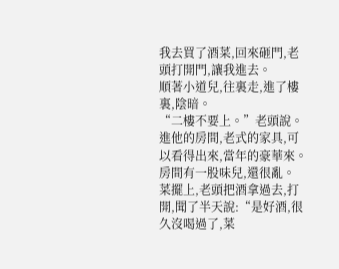我去買了酒菜,回來砸門,老頭打開門,讓我進去。
順著小道兒,往裏走,進了樓裏,陰暗。
“二樓不要上。”老頭說。
進他的房間,老式的家具,可以看得出來,當年的豪華來。
房間有一股味兒,還很亂。
菜擺上,老頭把酒拿過去,打開,聞了半天說:“是好酒,很久沒喝過了,菜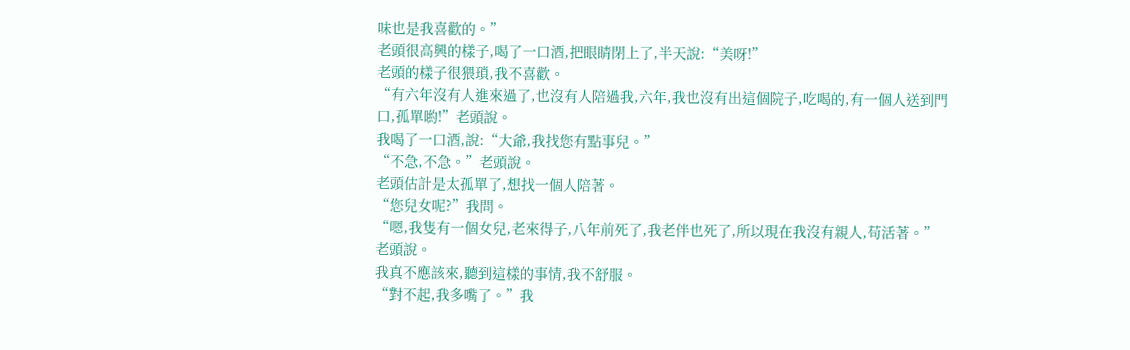味也是我喜歡的。”
老頭很高興的樣子,喝了一口酒,把眼睛閉上了,半天說:“美呀!”
老頭的樣子很猥瑣,我不喜歡。
“有六年沒有人進來過了,也沒有人陪過我,六年,我也沒有出這個院子,吃喝的,有一個人送到門口,孤單喲!”老頭說。
我喝了一口酒,說:“大爺,我找您有點事兒。”
“不急,不急。”老頭說。
老頭估計是太孤單了,想找一個人陪著。
“您兒女呢?”我問。
“嗯,我隻有一個女兒,老來得子,八年前死了,我老伴也死了,所以現在我沒有親人,苟活著。”老頭說。
我真不應該來,聽到這樣的事情,我不舒服。
“對不起,我多嘴了。”我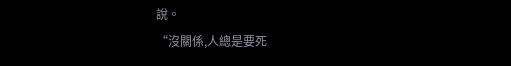說。
“沒關係,人總是要死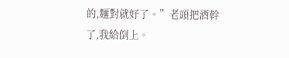的,麵對就好了。”老頭把酒幹了,我給倒上。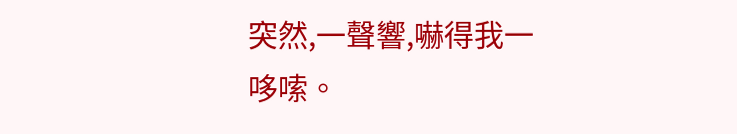突然,一聲響,嚇得我一哆嗦。